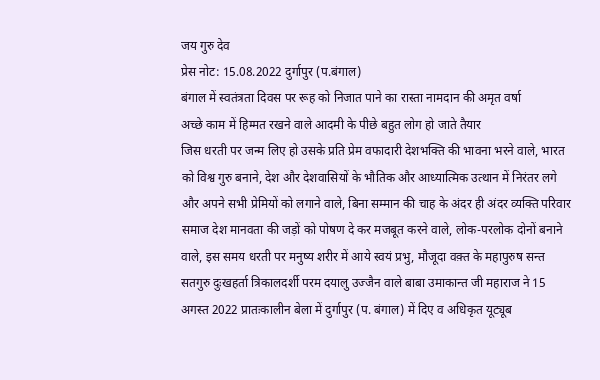जय गुरु देव
प्रेस नोट: 15.08.2022 दुर्गापुर (प.बंगाल)
बंगाल में स्वतंत्रता दिवस पर रूह को निजात पाने का रास्ता नामदान की अमृत वर्षा
अच्छे काम में हिम्मत रखने वाले आदमी के पीछे बहुत लोग हो जाते तैयार
जिस धरती पर जन्म लिए हो उसके प्रति प्रेम वफादारी देशभक्ति की भावना भरने वाले, भारत को विश्व गुरु बनाने, देश और देशवासियों के भौतिक और आध्यात्मिक उत्थान में निरंतर लगे और अपने सभी प्रेमियों को लगाने वाले, बिना सम्मान की चाह के अंदर ही अंदर व्यक्ति परिवार समाज देश मानवता की जड़ों को पोषण दे कर मजबूत करने वाले, लोक-परलोक दोनों बनाने वाले, इस समय धरती पर मनुष्य शरीर में आये स्वयं प्रभु, मौजूदा वक़्त के महापुरुष सन्त सतगुरु दुःखहर्ता त्रिकालदर्शी परम दयालु उज्जैन वाले बाबा उमाकान्त जी महाराज ने 15 अगस्त 2022 प्रातःकालीन बेला में दुर्गापुर (प. बंगाल) में दिए व अधिकृत यूट्यूब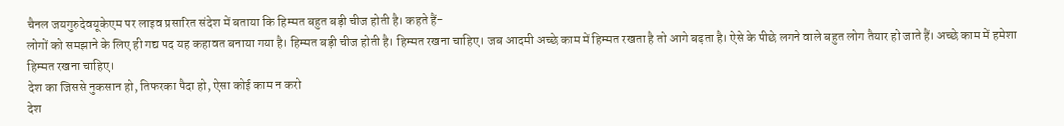चैनल जयगुरुदेवयूकेएम पर लाइव प्रसारित संदेश में बताया कि हिम्मत बहुत बड़ी चीज होती है। कहते हैं-
लोगों को समझाने के लिए ही गद्य पद यह कहावत बनाया गया है। हिम्मत बड़ी चीज होती है। हिम्मत रखना चाहिए। जब आदमी अच्छे काम में हिम्मत रखता है तो आगे बढ़ता है। ऐसे के पीछे लगने वाले बहुत लोग तैयार हो जाते हैं। अच्छे काम में हमेशा हिम्मत रखना चाहिए।
देश का जिससे नुकसान हो, तिफरका पैदा हो, ऐसा कोई काम न करो
देश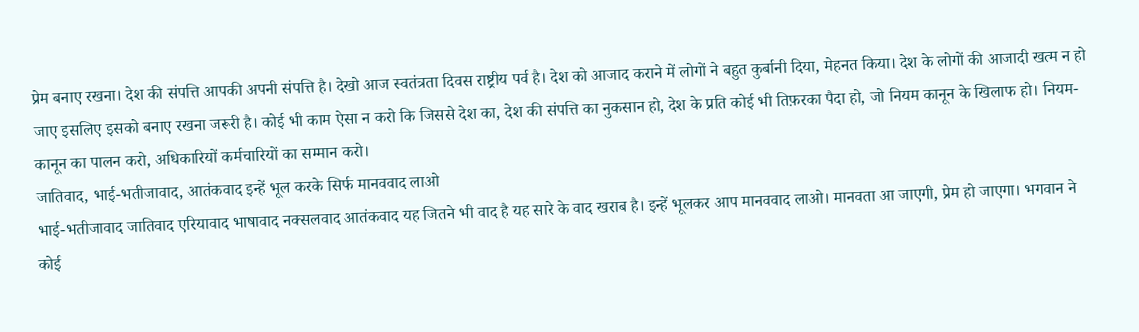प्रेम बनाए रखना। देश की संपत्ति आपकी अपनी संपत्ति है। देखो आज स्वतंत्रता दिवस राष्ट्रीय पर्व है। देश को आजाद कराने में लोगों ने बहुत कुर्बानी दिया, मेहनत किया। देश के लोगों की आजादी खत्म न हो जाए इसलिए इसको बनाए रखना जरूरी है। कोई भी काम ऐसा न करो कि जिससे देश का, देश की संपत्ति का नुकसान हो, देश के प्रति कोई भी तिफ़रका पैदा हो, जो नियम कानून के खिलाफ हो। नियम-कानून का पालन करो, अधिकारियों कर्मचारियों का सम्मान करो।
जातिवाद, भाई-भतीजावाद, आतंकवाद इन्हें भूल करके सिर्फ मानववाद लाओ
भाई-भतीजावाद जातिवाद एरियावाद भाषावाद नक्सलवाद आतंकवाद यह जितने भी वाद है यह सारे के वाद खराब है। इन्हें भूलकर आप मानववाद लाओ। मानवता आ जाएगी, प्रेम हो जाएगा। भगवान ने कोई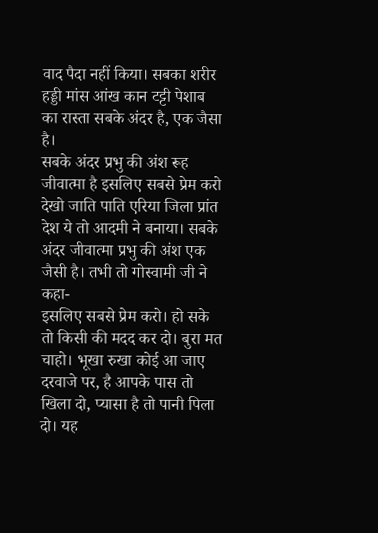वाद पैदा नहीं किया। सबका शरीर हड्डी मांस आंख कान टट्टी पेशाब का रास्ता सबके अंदर है, एक जैसा है।
सबके अंदर प्रभु की अंश रूह जीवात्मा है इसलिए सबसे प्रेम करो
देखो जाति पाति एरिया जिला प्रांत देश ये तो आदमी ने बनाया। सबके अंदर जीवात्मा प्रभु की अंश एक जैसी है। तभी तो गोस्वामी जी ने कहा-
इसलिए सबसे प्रेम करो। हो सके तो किसी की मदद कर दो। बुरा मत चाहो। भूखा रुखा कोई आ जाए दरवाजे पर, है आपके पास तो खिला दो, प्यासा है तो पानी पिला दो। यह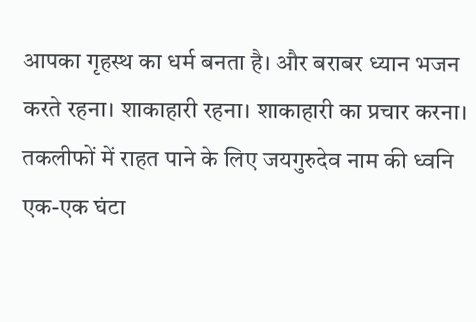आपका गृहस्थ का धर्म बनता है। और बराबर ध्यान भजन करते रहना। शाकाहारी रहना। शाकाहारी का प्रचार करना।
तकलीफों में राहत पाने के लिए जयगुरुदेव नाम की ध्वनि एक-एक घंटा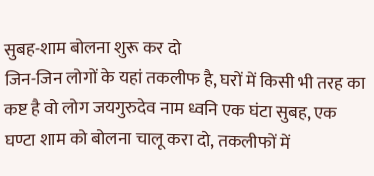सुबह-शाम बोलना शुरू कर दो
जिन-जिन लोगों के यहां तकलीफ है, घरों में किसी भी तरह का कष्ट है वो लोग जयगुरुदेव नाम ध्वनि एक घंटा सुबह, एक घण्टा शाम को बोलना चालू करा दो, तकलीफों में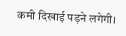कमी दिखाई पड़ने लगेगी।